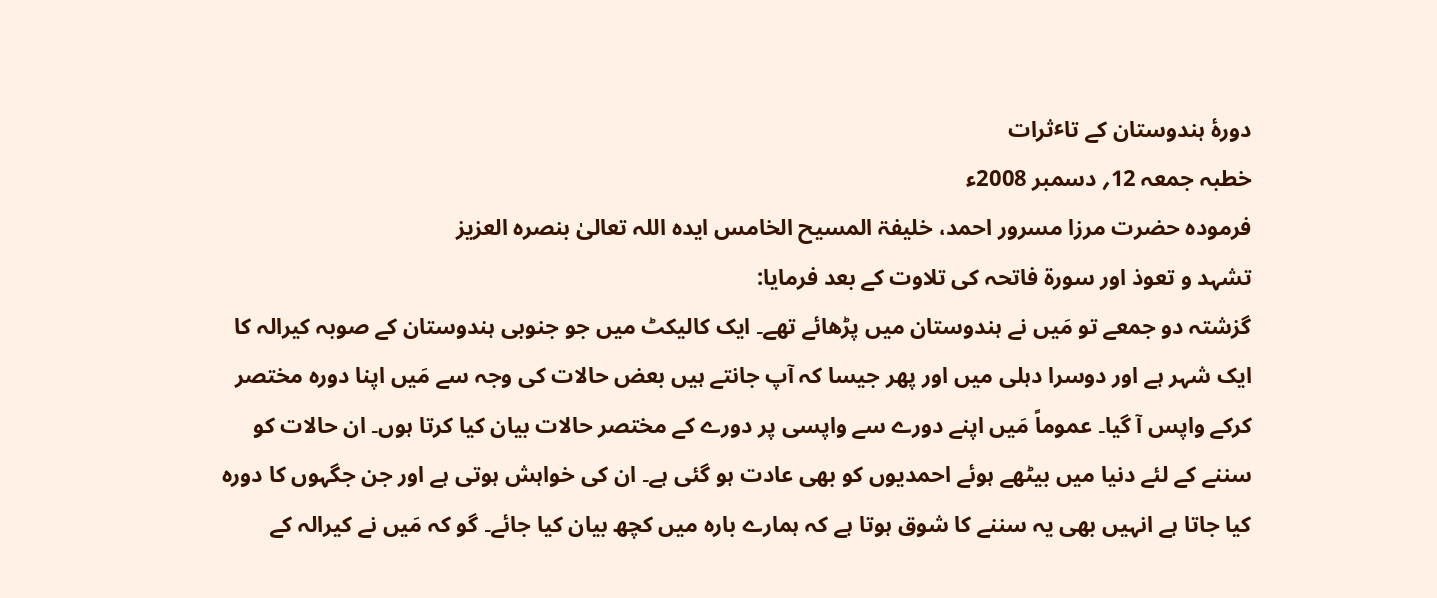دورۂ ہندوستان کے تاٴثرات
خطبہ جمعہ 12؍ دسمبر 2008ء
فرمودہ حضرت مرزا مسرور احمد، خلیفۃ المسیح الخامس ایدہ اللہ تعالیٰ بنصرہ العزیز
تشہد و تعوذ اور سورۃ فاتحہ کی تلاوت کے بعد فرمایا:
گزشتہ دو جمعے تو مَیں نے ہندوستان میں پڑھائے تھے۔ ایک کالیکٹ میں جو جنوبی ہندوستان کے صوبہ کیرالہ کا ایک شہر ہے اور دوسرا دہلی میں اور پھر جیسا کہ آپ جانتے ہیں بعض حالات کی وجہ سے مَیں اپنا دورہ مختصر کرکے واپس آ گیا۔ عموماً مَیں اپنے دورے سے واپسی پر دورے کے مختصر حالات بیان کیا کرتا ہوں۔ ان حالات کو سننے کے لئے دنیا میں بیٹھے ہوئے احمدیوں کو بھی عادت ہو گئی ہے۔ ان کی خواہش ہوتی ہے اور جن جگہوں کا دورہ کیا جاتا ہے انہیں بھی یہ سننے کا شوق ہوتا ہے کہ ہمارے بارہ میں کچھ بیان کیا جائے۔ گو کہ مَیں نے کیرالہ کے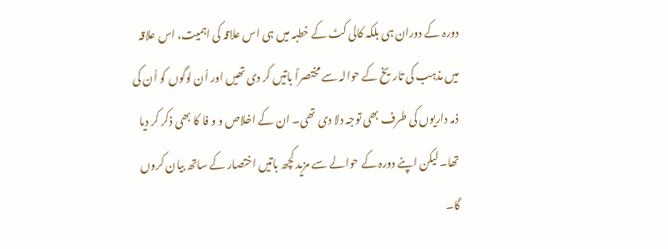دورہ کے دوران ہی بلکہ کالی کٹ کے خطبہ میں ہی اس علاقہ کی اہمیت، اس علاقہ میں مذہب کی تاریخ کے حوالہ سے مختصراً باتیں کر دی تھیں اور اُن لوگوں کو اُن کی ذمہ داریوں کی طرف بھی توجہ دلا دی تھی۔ ان کے اخلاص و و فا کا بھی ذکر کر دیا تھا۔ لیکن اپنے دورہ کے حوالے سے مزید کچھ باتیں اختصار کے ساتھ بیان کروں گا۔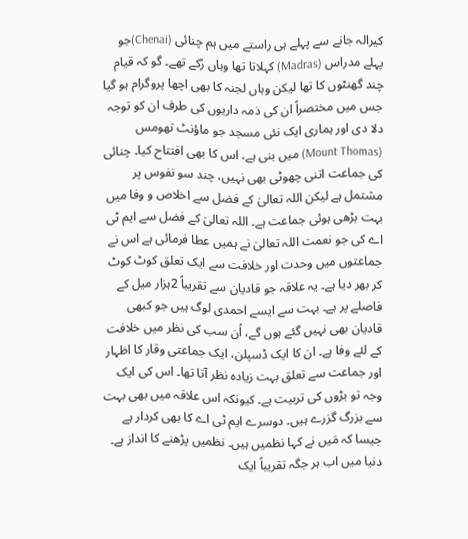کیرالہ جانے سے پہلے ہی راستے میں ہم چنائی (Chenai)جو پہلے مدراس (Madras) کہلاتا تھا وہاں رُکے تھے۔ گو کہ قیام چند گھنٹوں کا تھا لیکن وہاں لجنہ کا بھی اچھا پروگرام ہو گیا جس میں مختصراً ان کی ذمہ داریوں کی طرف ان کو توجہ دلا دی اور ہماری ایک نئی مسجد جو ماؤنٹ تھومس (Mount Thomas) میں بنی ہے، اس کا بھی افتتاح کیا۔ چنائی کی جماعت اتنی چھوٹی بھی نہیں، چند سو نفوس پر مشتمل ہے لیکن اللہ تعالیٰ کے فضل سے اخلاص و وفا میں بہت بڑھی ہوئی جماعت ہے۔ اللہ تعالیٰ کے فضل سے ایم ٹی اے کی جو نعمت اللہ تعالیٰ نے ہمیں عطا فرمائی ہے اس نے جماعتوں میں وحدت اور خلافت سے ایک تعلق کوٹ کوٹ کر بھر دیا ہے۔ یہ علاقہ جو قادیان سے تقریباً 2ہزار میل کے فاصلے پر ہے۔ بہت سے ایسے احمدی لوگ ہیں جو کبھی قادیان بھی نہیں گئے ہوں گے، اُن سب کی نظر میں خلافت کے لئے وفا ہے۔ ان کا ایک ڈسپلن، ایک جماعتی وقار کا اظہار اور جماعت سے تعلق بہت زیادہ نظر آتا تھا۔ اس کی ایک وجہ تو بڑوں کی تربیت ہے۔ کیونکہ اس علاقہ میں بھی بہت سے بزرگ گزرے ہیں۔ دوسرے ایم ٹی اے کا بھی کردار ہے جیسا کہ مَیں نے کہا نظمیں ہیں۔ نظمیں پڑھنے کا انداز ہے۔ دنیا میں اب ہر جگہ تقریباً ایک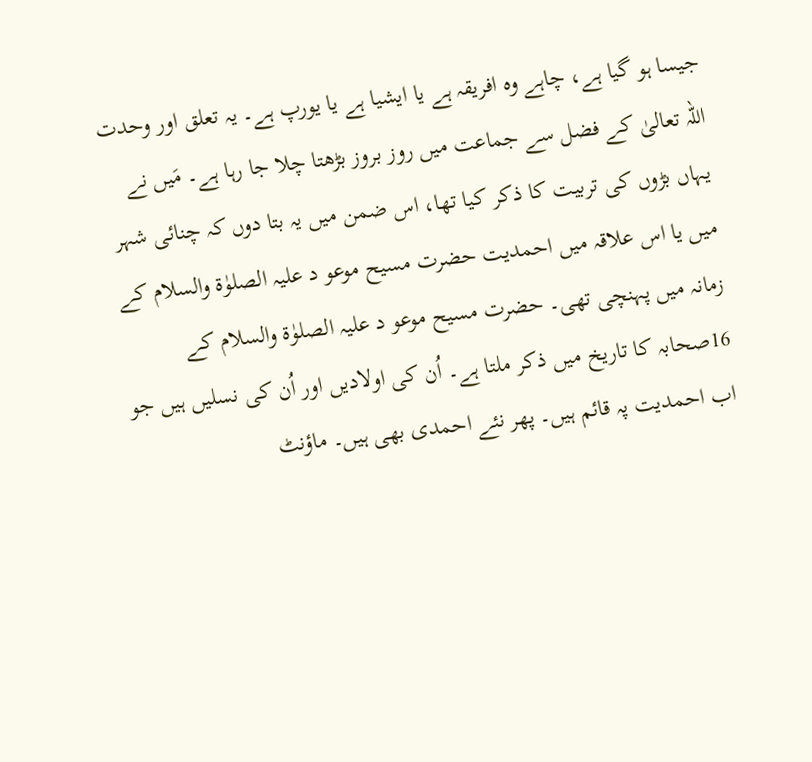جیسا ہو گیا ہے، چاہے وہ افریقہ ہے یا ایشیا ہے یا یورپ ہے۔ یہ تعلق اور وحدت اللہ تعالیٰ کے فضل سے جماعت میں روز بروز بڑھتا چلا جا رہا ہے۔ مَیں نے یہاں بڑوں کی تربیت کا ذکر کیا تھا، اس ضمن میں یہ بتا دوں کہ چنائی شہر میں یا اس علاقہ میں احمدیت حضرت مسیح موعو د علیہ الصلوٰۃ والسلام کے زمانہ میں پہنچی تھی۔ حضرت مسیح موعو د علیہ الصلوٰۃ والسلام کے 16صحابہ کا تاریخ میں ذکر ملتا ہے۔ اُن کی اولادیں اور اُن کی نسلیں ہیں جو اب احمدیت پہ قائم ہیں۔ پھر نئے احمدی بھی ہیں۔ ماؤنٹ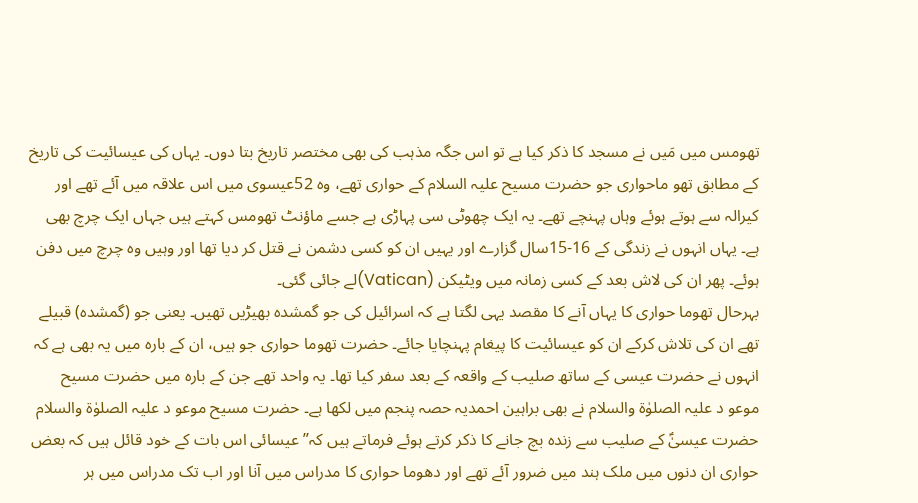تھومس میں مَیں نے مسجد کا ذکر کیا ہے تو اس جگہ مذہب کی بھی مختصر تاریخ بتا دوں۔ یہاں کی عیسائیت کی تاریخ کے مطابق تھو ماحواری جو حضرت مسیح علیہ السلام کے حواری تھے، وہ 52عیسوی میں اس علاقہ میں آئے تھے اور کیرالہ سے ہوتے ہوئے وہاں پہنچے تھے۔ یہ ایک چھوٹی سی پہاڑی ہے جسے ماؤنٹ تھومس کہتے ہیں جہاں ایک چرچ بھی ہے۔ یہاں انہوں نے زندگی کے 16-15سال گزارے اور یہیں ان کو کسی دشمن نے قتل کر دیا تھا اور وہیں وہ چرچ میں دفن ہوئے۔ پھر ان کی لاش بعد کے کسی زمانہ میں ویٹیکن (Vatican)لے جائی گئی۔
بہرحال تھوما حواری کا یہاں آنے کا مقصد یہی لگتا ہے کہ اسرائیل کی جو گمشدہ بھیڑیں تھیں۔ یعنی جو (گمشدہ) قبیلے تھے ان کی تلاش کرکے ان کو عیسائیت کا پیغام پہنچایا جائے۔ حضرت تھوما حواری جو ہیں، ان کے بارہ میں یہ بھی ہے کہ انہوں نے حضرت عیسی کے ساتھ صلیب کے واقعہ کے بعد سفر کیا تھا۔ یہ واحد تھے جن کے بارہ میں حضرت مسیح موعو د علیہ الصلوٰۃ والسلام نے بھی براہین احمدیہ حصہ پنجم میں لکھا ہے۔ حضرت مسیح موعو د علیہ الصلوٰۃ والسلام حضرت عیسیٰؑ کے صلیب سے زندہ بچ جانے کا ذکر کرتے ہوئے فرماتے ہیں کہ’’عیسائی اس بات کے خود قائل ہیں کہ بعض حواری ان دنوں میں ملک ہند میں ضرور آئے تھے اور دھوما حواری کا مدراس میں آنا اور اب تک مدراس میں ہر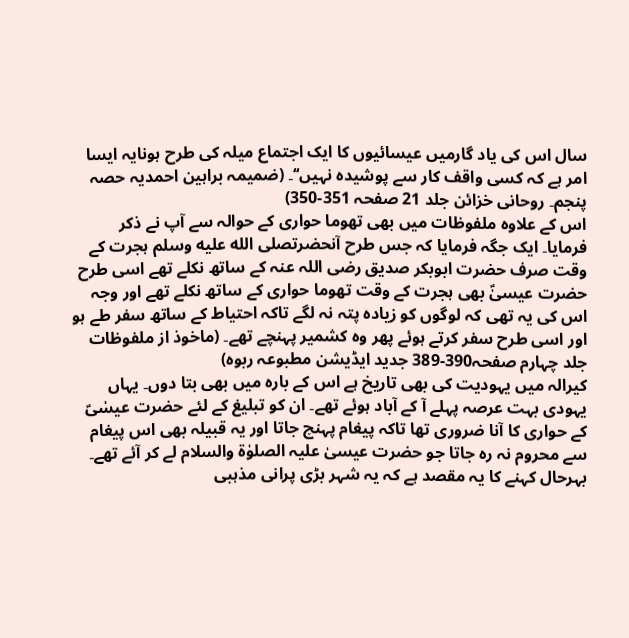سال اس کی یاد گارمیں عیسائیوں کا ایک اجتماع میلہ کی طرح ہونایہ ایسا امر ہے کہ کسی واقف کار سے پوشیدہ نہیں‘‘۔ (ضمیمہ براہین احمدیہ حصہ پنجم۔ روحانی خزائن جلد 21 صفحہ 351-350)
اس کے علاوہ ملفوظات میں بھی تھوما حواری کے حوالہ سے آپ نے ذکر فرمایا۔ ایک جگہ فرمایا کہ جس طرح آنحضرتصلى الله عليه وسلم ہجرت کے وقت صرف حضرت ابوبکر صدیق رضی اللہ عنہ کے ساتھ نکلے تھے اسی طرح حضرت عیسیٰؑ بھی ہجرت کے وقت تھوما حواری کے ساتھ نکلے تھے اور وجہ اس کی یہ تھی کہ لوگوں کو زیادہ پتہ نہ لگے تاکہ احتیاط کے ساتھ سفر طے ہو اور اسی طرح سفر کرتے ہوئے پھر وہ کشمیر پہنچے تھے۔ (ماخوذ از ملفوظات جلد چہارم صفحہ390-389 جدید ایڈیشن مطبوعہ ربوہ)
کیرالہ میں یہودیت کی بھی تاریخ ہے اس کے بارہ میں بھی بتا دوں۔ یہاں یہودی بہت عرصہ پہلے آ کے آباد ہوئے تھے۔ ان کو تبلیغ کے لئے حضرت عیسٰیؑ کے حواری کا آنا ضروری تھا تاکہ پیغام پہنچ جاتا اور یہ قبیلہ بھی اس پیغام سے محروم نہ رہ جاتا جو حضرت عیسیٰ علیہ الصلوٰۃ والسلام لے کر آئے تھے۔
بہرحال کہنے کا یہ مقصد ہے کہ یہ شہر بڑی پرانی مذہبی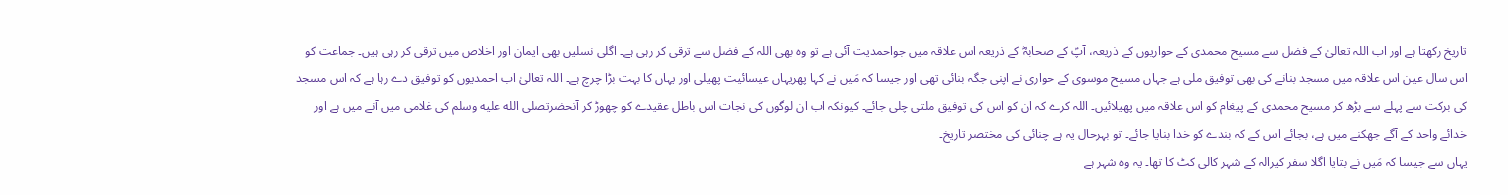تاریخ رکھتا ہے اور اب اللہ تعالیٰ کے فضل سے مسیح محمدی کے حواریوں کے ذریعہ، آپؑ کے صحابہؓ کے ذریعہ اس علاقہ میں جواحمدیت آئی ہے تو وہ بھی اللہ کے فضل سے ترقی کر رہی ہے۔ اگلی نسلیں بھی ایمان اور اخلاص میں ترقی کر رہی ہیں۔ جماعت کو اس سال عین اس علاقہ میں مسجد بنانے کی بھی توفیق ملی ہے جہاں مسیح موسوی کے حواری نے اپنی جگہ بنائی تھی اور جیسا کہ مَیں نے کہا پھریہاں عیسائیت پھیلی اور یہاں کا بہت بڑا چرچ ہے۔ اللہ تعالیٰ اب احمدیوں کو توفیق دے رہا ہے کہ اس مسجد کی برکت سے پہلے سے بڑھ کر مسیح محمدی کے پیغام کو اس علاقہ میں پھیلائیں۔ اللہ کرے کہ ان کو اس کی توفیق ملتی چلی جائے۔ کیونکہ اب ان لوگوں کی نجات اس باطل عقیدے کو چھوڑ کر آنحضرتصلى الله عليه وسلم کی غلامی میں آنے میں ہے اور خدائے واحد کے آگے جھکنے میں ہے، بجائے اس کے کہ بندے کو خدا بنایا جائے۔ تو بہرحال یہ ہے چنائی کی مختصر تاریخ۔
یہاں سے جیسا کہ مَیں نے بتایا اگلا سفر کیرالہ کے شہر کالی کٹ کا تھا۔ یہ وہ شہر ہے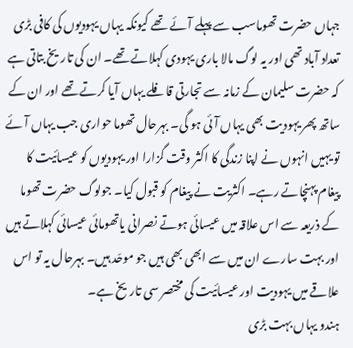جہاں حضرت تھوماسب سے پہلے آئے تھے کیونکہ یہاں یہودیوں کی کافی بڑی تعداد آباد تھی اور یہ لوگ مالا باری یہودی کہلاتے تھے۔ ان کی تاریخ بتاتی ہے کہ حضرت سلیمان کے زمانہ سے تجارتی قافلے یہاں آیا کرتے تھے اور ان کے ساتھ پھر یہودیت بھی یہاں آئی ہو گی۔ بہرحال تھوما حواری جب یہاں آئے تو یہیں انہوں نے اپنا زندگی کا اکثر وقت گزارا اور یہودیوں کو عیسائیت کا پیغام پہنچاتے رہے۔ اکثریت نے پیغام کو قبول کیا۔ جولوگ حضرت تھوما کے ذریعہ سے اس علاقہ میں عیسائی ہوتے نصرانی یاتھومائی عیسائی کہلاتے ہیں اور بہت سارے ان میں سے ابھی بھی ہیں جو موحّد ہیں۔ بہرحال یہ تو اس علاقے میں یہودیت اور عیسائیت کی مختصر سی تاریخ ہے۔
ہندو یہاں بہت بڑی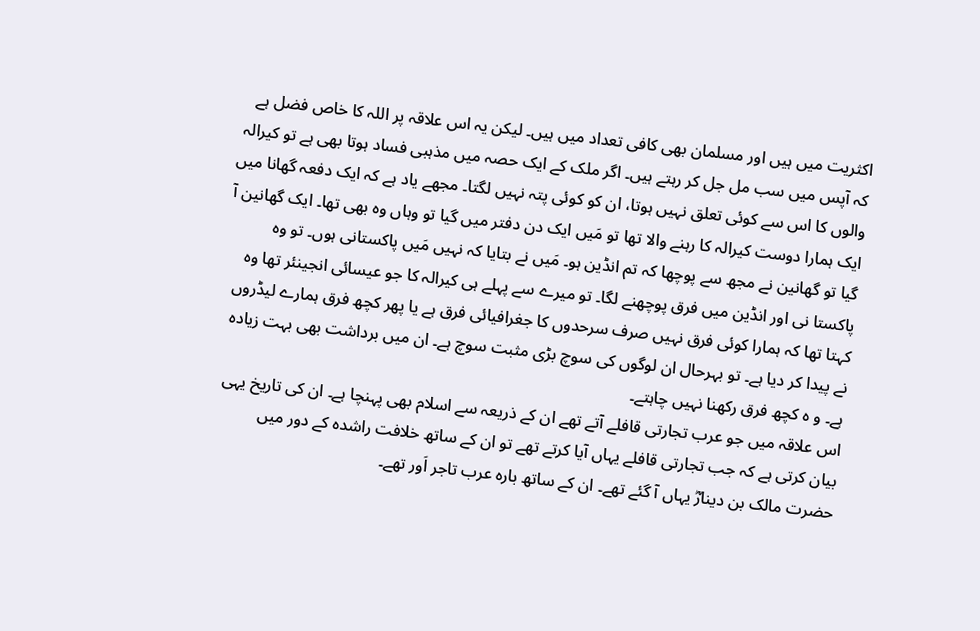اکثریت میں ہیں اور مسلمان بھی کافی تعداد میں ہیں۔ لیکن یہ اس علاقہ پر اللہ کا خاص فضل ہے کہ آپس میں سب مل جل کر رہتے ہیں۔ اگر ملک کے ایک حصہ میں مذہبی فساد ہوتا بھی ہے تو کیرالہ والوں کا اس سے کوئی تعلق نہیں ہوتا، ان کو کوئی پتہ نہیں لگتا۔ مجھے یاد ہے کہ ایک دفعہ گھانا میں ایک ہمارا دوست کیرالہ کا رہنے والا تھا تو مَیں ایک دن دفتر میں گیا تو وہاں وہ بھی تھا۔ ایک گھانین آ گیا تو گھانین نے مجھ سے پوچھا کہ تم انڈین ہو۔ مَیں نے بتایا کہ نہیں مَیں پاکستانی ہوں۔ تو وہ پاکستا نی اور انڈین میں فرق پوچھنے لگا۔ تو میرے سے پہلے ہی کیرالہ کا جو عیسائی انجینئر تھا وہ کہتا تھا کہ ہمارا کوئی فرق نہیں صرف سرحدوں کا جغرافیائی فرق ہے یا پھر کچھ فرق ہمارے لیڈروں نے پیدا کر دیا ہے۔ تو بہرحال ان لوگوں کی سوچ بڑی مثبت سوچ ہے۔ ان میں برداشت بھی بہت زیادہ ہے۔ و ہ کچھ فرق رکھنا نہیں چاہتے۔
اس علاقہ میں جو عرب تجارتی قافلے آتے تھے ان کے ذریعہ سے اسلام بھی پہنچا ہے۔ ان کی تاریخ یہی بیان کرتی ہے کہ جب تجارتی قافلے یہاں آیا کرتے تھے تو ان کے ساتھ خلافت راشدہ کے دور میں حضرت مالک بن دینارؓ یہاں آ گئے تھے۔ ان کے ساتھ بارہ عرب تاجر اَور تھے۔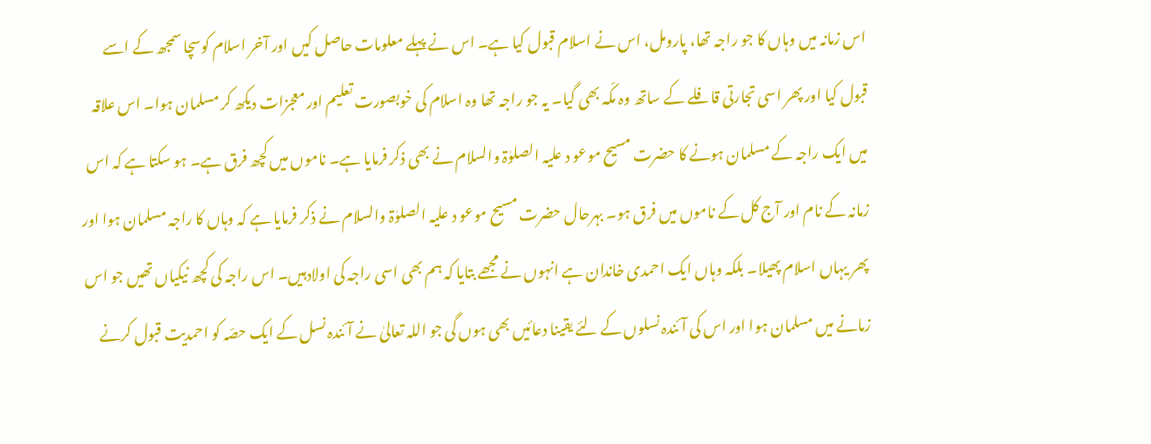اس زمانہ میں وہاں کا جو راجہ تھا، پارومل، اس نے اسلام قبول کیا ہے۔ اس نے پہلے معلومات حاصل کیں اور آخر اسلام کوسچا سمجھ کے اسے قبول کیا اور پھر اسی تجارتی قافلے کے ساتھ وہ مکّہ بھی گیا۔ یہ جو راجہ تھا وہ اسلام کی خوبصورت تعلیم اور معجزات دیکھ کر مسلمان ہوا۔ اس علاقہ میں ایک راجہ کے مسلمان ہونے کا حضرت مسیح موعو د علیہ الصلوٰۃ والسلام نے بھی ذکر فرمایا ہے۔ ناموں میں کچھ فرق ہے۔ ہو سکتا ہے کہ اس زمانہ کے نام اور آج کل کے ناموں میں فرق ہو۔ بہرحال حضرت مسیح موعو د علیہ الصلوٰۃ والسلام نے ذکر فرمایا ہے کہ وہاں کا راجہ مسلمان ہوا اور پھر یہاں اسلام پھیلا۔ بلکہ وہاں ایک احمدی خاندان ہے انہوں نے مجھے بتایا کہ ہم بھی اسی راجہ کی اولادہیں۔ اس راجہ کی کچھ نیکیاں تھیں جو اس زمانے میں مسلمان ہوا اور اس کی آئندہ نسلوں کے لئے یقینا دعائیں بھی ہوں گی جو اللہ تعالیٰ نے آئندہ نسل کے ایک حصّہ کو احمدیت قبول کرنے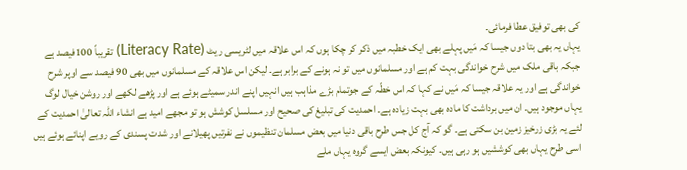کی بھی توفیق عطا فرمائی۔
یہاں یہ بھی بتا دوں جیسا کہ مَیں پہلے بھی ایک خطبہ میں ذکر کر چکا ہوں کہ اس علاقہ میں لٹریسی ریٹ (Literacy Rate) تقریباً 100فیصد ہے جبکہ باقی ملک میں شرح خواندگی بہت کم ہے اور مسلمانوں میں تو نہ ہونے کے برابر ہے۔ لیکن اس علاقہ کے مسلمانوں میں بھی 90 فیصد سے اوپر شرح خواندگی ہے اور یہ علاقہ جیسا کہ مَیں نے کہا کہ اس خطّہ کے جوتمام بڑے مذاہب ہیں انہیں اپنے اندر سمیٹے ہوئے ہے اور پڑھے لکھے اور روشن خیال لوگ یہاں موجود ہیں۔ ان میں برداشت کا مادہ بھی بہت زیادہ ہے۔ احمدیت کی تبلیغ کی صحیح اور مسلسل کوشش ہو تو مجھے امید ہے انشاء اللہ تعالیٰ احمدیت کے لئے یہ بڑی زرخیز زمین بن سکتی ہے۔ گو کہ آج کل جس طرح باقی دنیا میں بعض مسلمان تنظیموں نے نفرتیں پھیلانے اور شدت پسندی کے رویے اپنائے ہوئے ہیں اسی طرح یہاں بھی کوششیں ہو رہی ہیں۔ کیونکہ بعض ایسے گروہ یہاں ملے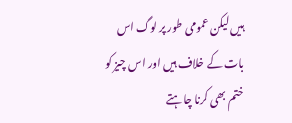ہیں لیکن عمومی طور پر لوگ اس بات کے خلاف ہیں اور اس چیز کو ختم بھی کرنا چاہتے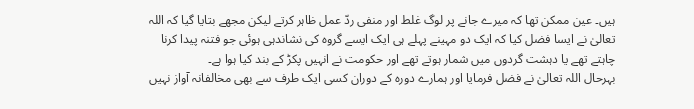ہیں۔ عین ممکن تھا کہ میرے جانے پر لوگ غلط اور منفی ردّ عمل ظاہر کرتے لیکن مجھے بتایا گیا کہ اللہ تعالیٰ نے ایسا فضل کیا کہ ایک دو مہینے پہلے ہی ایک ایسے گروہ کی نشاندہی ہوئی جو فتنہ پیدا کرنا چاہتے تھے یا دہشت گردوں میں شمار ہوتے تھے اور حکومت نے انہیں پکڑ کے بند کیا ہوا ہے۔
بہرحال اللہ تعالیٰ نے فضل فرمایا اور ہمارے دورہ کے دوران کسی ایک طرف سے بھی مخالفانہ آواز نہیں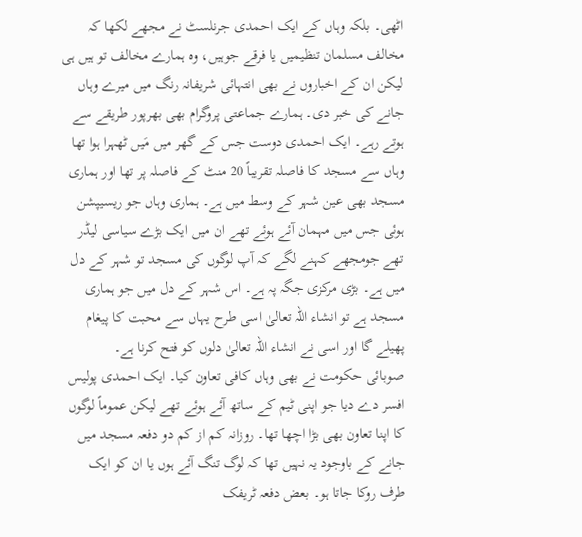اٹھی۔ بلکہ وہاں کے ایک احمدی جرنلسٹ نے مجھے لکھا کہ مخالف مسلمان تنظیمیں یا فرقے جوہیں، وہ ہمارے مخالف تو ہیں ہی لیکن ان کے اخباروں نے بھی انتہائی شریفانہ رنگ میں میرے وہاں جانے کی خبر دی۔ ہمارے جماعتی پروگرام بھی بھرپور طریقے سے ہوتے رہے۔ ایک احمدی دوست جس کے گھر میں مَیں ٹھہرا ہوا تھا وہاں سے مسجد کا فاصلہ تقریباً 20 منٹ کے فاصلہ پر تھا اور ہماری مسجد بھی عین شہر کے وسط میں ہے۔ ہماری وہاں جو ریسیپشن ہوئی جس میں مہمان آئے ہوئے تھے ان میں ایک بڑے سیاسی لیڈر تھے جومجھے کہنے لگے کہ آپ لوگوں کی مسجد تو شہر کے دل میں ہے۔ بڑی مرکزی جگہ پہ ہے۔ اس شہر کے دل میں جو ہماری مسجد ہے تو انشاء اللہ تعالیٰ اسی طرح یہاں سے محبت کا پیغام پھیلے گا اور اسی نے انشاء اللہ تعالیٰ دلوں کو فتح کرنا ہے۔
صوبائی حکومت نے بھی وہاں کافی تعاون کیا۔ ایک احمدی پولیس افسر دے دیا جو اپنی ٹیم کے ساتھ آئے ہوئے تھے لیکن عموماً لوگوں کا اپنا تعاون بھی بڑا اچھا تھا۔ روزانہ کم از کم دو دفعہ مسجد میں جانے کے باوجود یہ نہیں تھا کہ لوگ تنگ آئے ہوں یا ان کو ایک طرف روکا جاتا ہو۔ بعض دفعہ ٹریفک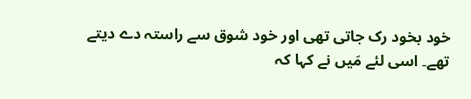خود بخود رک جاتی تھی اور خود شوق سے راستہ دے دیتے تھے۔ اسی لئے مَیں نے کہا کہ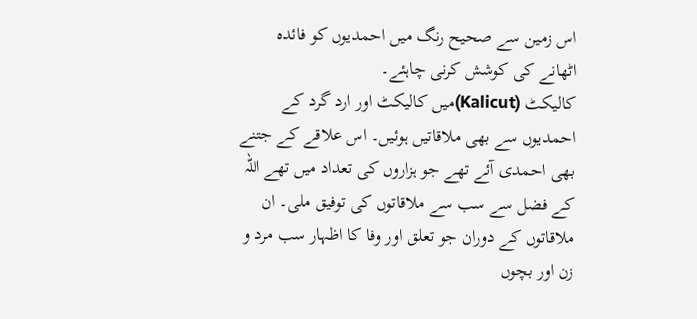اس زمین سے صحیح رنگ میں احمدیوں کو فائدہ اٹھانے کی کوشش کرنی چاہئے۔
کالیکٹ (Kalicut)میں کالیکٹ اور ارد گرد کے احمدیوں سے بھی ملاقاتیں ہوئیں۔ اس علاقے کے جتنے بھی احمدی آئے تھے جو ہزاروں کی تعداد میں تھے اللہ کے فضل سے سب سے ملاقاتوں کی توفیق ملی۔ ان ملاقاتوں کے دوران جو تعلق اور وفا کا اظہار سب مرد و زن اور بچوں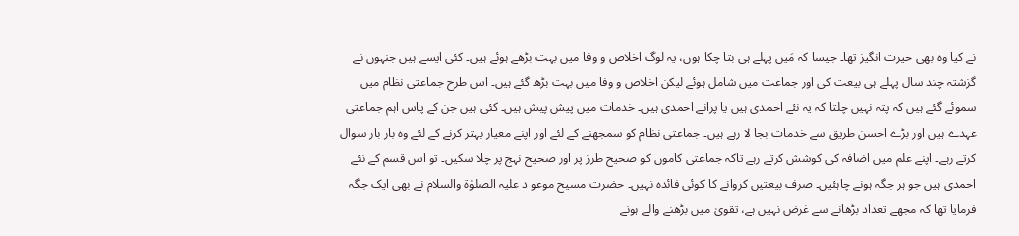نے کیا وہ بھی حیرت انگیز تھا۔ جیسا کہ مَیں پہلے ہی بتا چکا ہوں، یہ لوگ اخلاص و وفا میں بہت بڑھے ہوئے ہیں۔ کئی ایسے ہیں جنہوں نے گزشتہ چند سال پہلے ہی بیعت کی اور جماعت میں شامل ہوئے لیکن اخلاص و وفا میں بہت بڑھ گئے ہیں۔ اس طرح جماعتی نظام میں سموئے گئے ہیں کہ پتہ نہیں چلتا کہ یہ نئے احمدی ہیں یا پرانے احمدی ہیں۔ خدمات میں پیش پیش ہیں۔ کئی ہیں جن کے پاس اہم جماعتی عہدے ہیں اور بڑے احسن طریق سے خدمات بجا لا رہے ہیں۔ جماعتی نظام کو سمجھنے کے لئے اور اپنے معیار بہتر کرنے کے لئے وہ بار بار سوال کرتے رہے۔ اپنے علم میں اضافہ کی کوشش کرتے رہے تاکہ جماعتی کاموں کو صحیح طرز پر اور صحیح نہج پر چلا سکیں۔ تو اس قسم کے نئے احمدی ہیں جو ہر جگہ ہونے چاہئیں۔ صرف بیعتیں کروانے کا کوئی فائدہ نہیں۔ حضرت مسیح موعو د علیہ الصلوٰۃ والسلام نے بھی ایک جگہ فرمایا تھا کہ مجھے تعداد بڑھانے سے غرض نہیں ہے، تقویٰ میں بڑھنے والے ہونے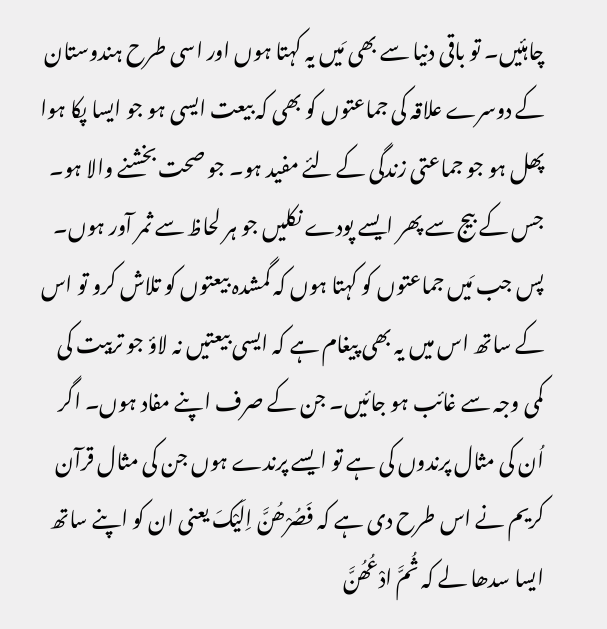چاہئیں۔ تو باقی دنیا سے بھی مَیں یہ کہتا ہوں اور اسی طرح ہندوستان کے دوسرے علاقہ کی جماعتوں کو بھی کہ بیعت ایسی ہو جو ایسا پکا ہوا پھل ہو جو جماعتی زندگی کے لئے مفید ہو۔ جو صحت بخشنے والا ہو۔ جس کے بیج سے پھر ایسے پودے نکلیں جو ہر لحاظ سے ثمر آور ہوں۔ پس جب مَیں جماعتوں کو کہتا ہوں کہ گمشدہ بیعتوں کو تلاش کرو تو اس کے ساتھ اس میں یہ بھی پیغام ہے کہ ایسی بیعتیں نہ لاؤ جو تربیت کی کمی وجہ سے غائب ہو جائیں۔ جن کے صرف اپنے مفاد ہوں۔ اگر اُن کی مثال پرندوں کی ہے تو ایسے پرندے ہوں جن کی مثال قرآن کریم نے اس طرح دی ہے کہ فَصُرْھُنَّ اِلَیْکَ یعنی ان کو اپنے ساتھ ایسا سدھا لے کہ ثُمَّ ادْعُھُنَّ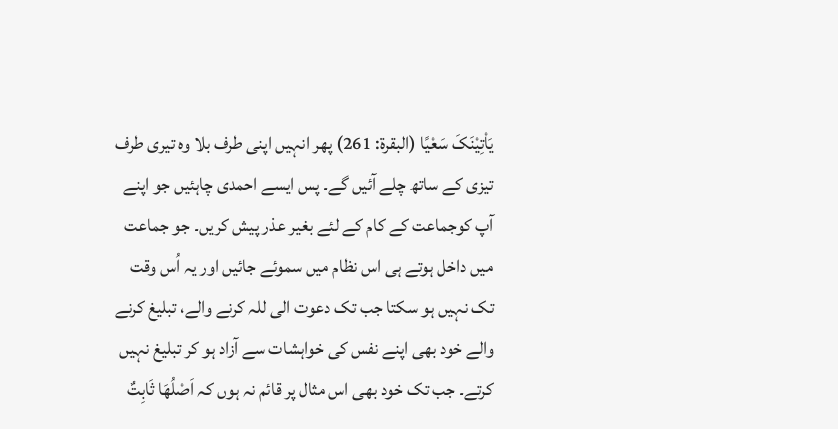یَاْتِیْنَکَ سَعْیًا (البقرۃ: 261) پھر انہیں اپنی طرف بلا وہ تیری طرف تیزی کے ساتھ چلے آئیں گے۔ پس ایسے احمدی چاہئیں جو اپنے آپ کوجماعت کے کام کے لئے بغیر عذر پیش کریں۔ جو جماعت میں داخل ہوتے ہی اس نظام میں سموئے جائیں اور یہ اُس وقت تک نہیں ہو سکتا جب تک دعوت الی للہ کرنے والے، تبلیغ کرنے والے خود بھی اپنے نفس کی خواہشات سے آزاد ہو کر تبلیغ نہیں کرتے۔ جب تک خود بھی اس مثال پر قائم نہ ہوں کہ اَصْلُھَا ثَابِتٌ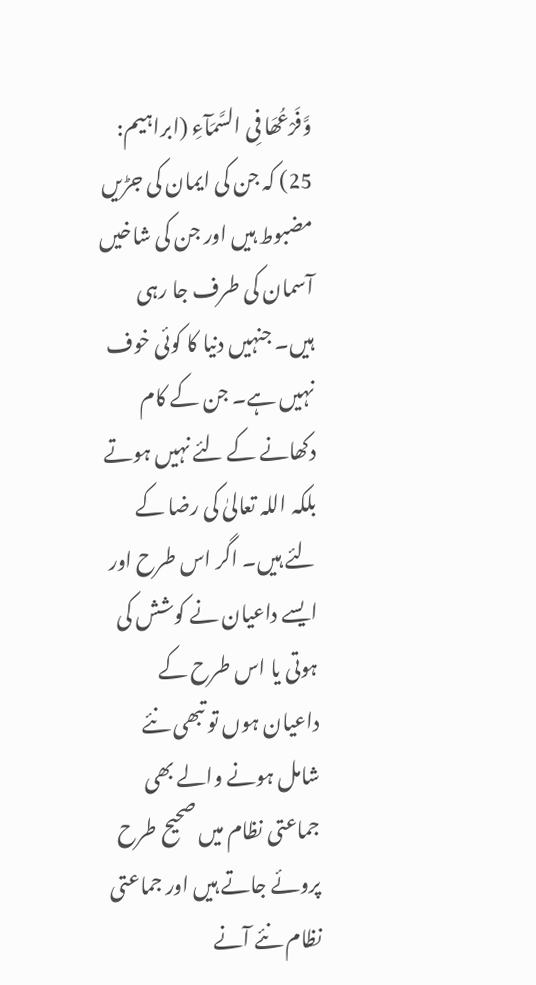وَّفَرْعُھَا فِی السَّمَآءِ (ابراہیم: 25) کہ جن کی ایمان کی جڑیں مضبوط ہیں اور جن کی شاخیں آسمان کی طرف جا رہی ہیں۔ جنہیں دنیا کا کوئی خوف نہیں ہے۔ جن کے کام دکھانے کے لئے نہیں ہوتے بلکہ اللہ تعالیٰ کی رضا کے لئے ہیں۔ اگر اس طرح اور ایسے داعیان نے کوشش کی ہوتی یا اس طرح کے داعیان ہوں تو تبھی نئے شامل ہونے والے بھی جماعتی نظام میں صحیح طرح پروئے جاتے ہیں اور جماعتی نظام نئے آنے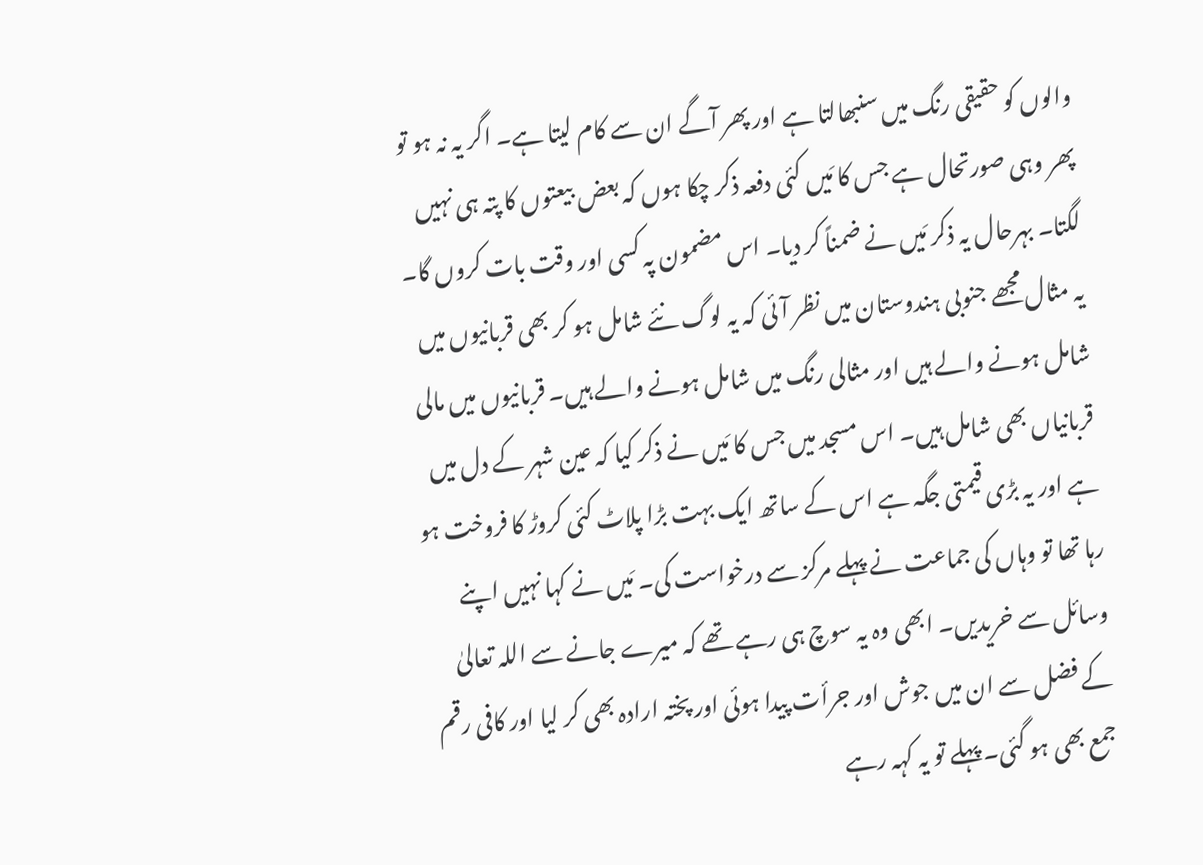والوں کو حقیقی رنگ میں سنبھالتا ہے اور پھر آگے ان سے کام لیتا ہے۔ اگر یہ نہ ہو تو پھر وہی صورتحال ہے جس کا مَیں کئی دفعہ ذکر چکا ہوں کہ بعض بیعتوں کا پتہ ہی نہیں لگتا۔ بہرحال یہ ذکر مَیں نے ضمناً کر دیا۔ اس مضمون پہ کسی اور وقت بات کروں گا۔
یہ مثال مجھے جنوبی ہندوستان میں نظر آئی کہ یہ لوگ نئے شامل ہو کر بھی قربانیوں میں شامل ہونے والے ہیں اور مثالی رنگ میں شامل ہونے والے ہیں۔ قربانیوں میں مالی قربانیاں بھی شامل ہیں۔ اس مسجد میں جس کا مَیں نے ذکر کیا کہ عین شہر کے دل میں ہے اور یہ بڑی قیمتی جگہ ہے اس کے ساتھ ایک بہت بڑا پلاٹ کئی کروڑ کا فروخت ہو رہا تھا تو وہاں کی جماعت نے پہلے مرکز سے درخواست کی۔ مَیں نے کہا نہیں اپنے وسائل سے خریدیں۔ ابھی وہ یہ سوچ ہی رہے تھے کہ میرے جانے سے اللہ تعالیٰ کے فضل سے ان میں جوش اور جرأت پیدا ہوئی اور پختہ ارادہ بھی کر لیا اور کافی رقم جمع بھی ہو گئی۔ پہلے تو یہ کہہ رہے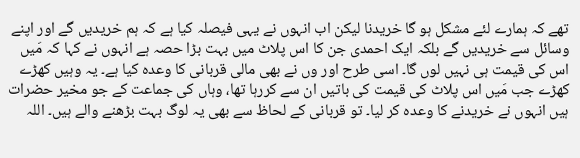تھے کہ ہمارے لئے مشکل ہو گا خریدنا لیکن اب انہوں نے یہی فیصلہ کیا ہے کہ ہم خریدیں گے اور اپنے وسائل سے خریدیں گے بلکہ ایک احمدی جن کا اس پلاٹ میں بہت بڑا حصہ ہے انہوں نے کہا کہ مَیں اس کی قیمت ہی نہیں لوں گا۔ اسی طرح اور وں نے بھی مالی قربانی کا وعدہ کیا ہے۔ یہ وہیں کھڑے کھڑے جب مَیں اس پلاٹ کی قیمت کی باتیں ان سے کررہا تھا، وہاں کی جماعت کے جو مخیر حضرات ہیں انہوں نے خریدنے کا وعدہ کر لیا۔ تو قربانی کے لحاظ سے بھی یہ لوگ بہت بڑھنے والے ہیں۔ اللہ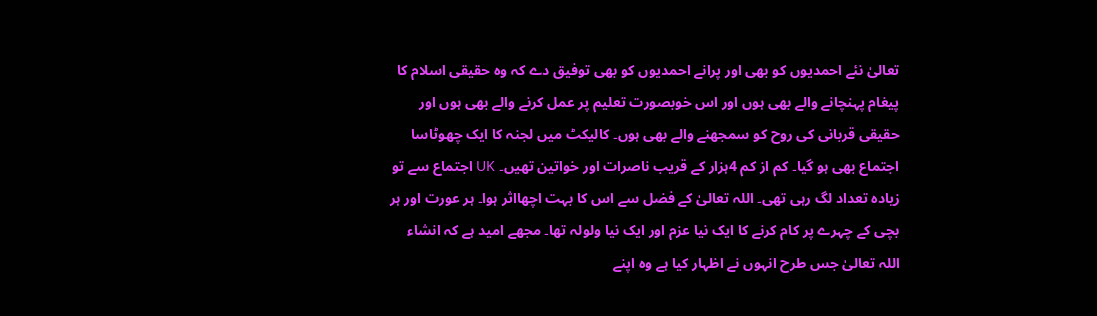تعالیٰ نئے احمدیوں کو بھی اور پرانے احمدیوں کو بھی توفیق دے کہ وہ حقیقی اسلام کا پیغام پہنچانے والے بھی ہوں اور اس خوبصورت تعلیم پر عمل کرنے والے بھی ہوں اور حقیقی قربانی کی روح کو سمجھنے والے بھی ہوں۔ کالیکٹ میں لجنہ کا ایک چھوٹاسا اجتماع بھی ہو گیا۔ کم از کم 4ہزار کے قریب ناصرات اور خواتین تھیں۔ UK اجتماع سے تو زیادہ تعداد لگ رہی تھی۔ اللہ تعالیٰ کے فضل سے اس کا بہت اچھااثر ہوا۔ ہر عورت اور ہر بچی کے چہرے پر کام کرنے کا ایک نیا عزم اور ایک نیا ولولہ تھا۔ مجھے امید ہے کہ انشاء اللہ تعالیٰ جس طرح انہوں نے اظہار کیا ہے وہ اپنے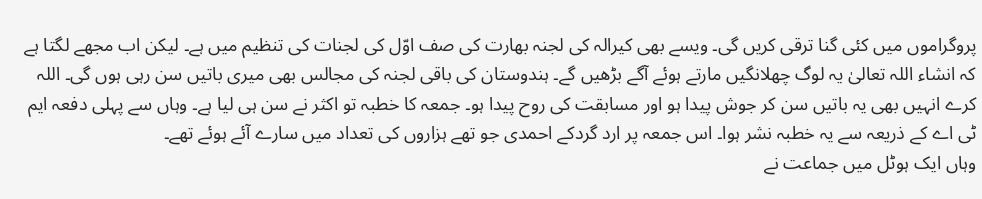پروگراموں میں کئی گنا ترقی کریں گی۔ ویسے بھی کیرالہ کی لجنہ بھارت کی صف اوّل کی لجنات کی تنظیم میں ہے۔ لیکن اب مجھے لگتا ہے کہ انشاء اللہ تعالیٰ یہ لوگ چھلانگیں مارتے ہوئے آگے بڑھیں گے۔ ہندوستان کی باقی لجنہ کی مجالس بھی میری باتیں سن رہی ہوں گی۔ اللہ کرے انہیں بھی یہ باتیں سن کر جوش پیدا ہو اور مسابقت کی روح پیدا ہو۔ جمعہ کا خطبہ تو اکثر نے سن ہی لیا ہے۔ وہاں سے پہلی دفعہ ایم ٹی اے کے ذریعہ سے یہ خطبہ نشر ہوا۔ اس جمعہ پر ارد گردکے احمدی جو تھے ہزاروں کی تعداد میں سارے آئے ہوئے تھے۔
وہاں ایک ہوٹل میں جماعت نے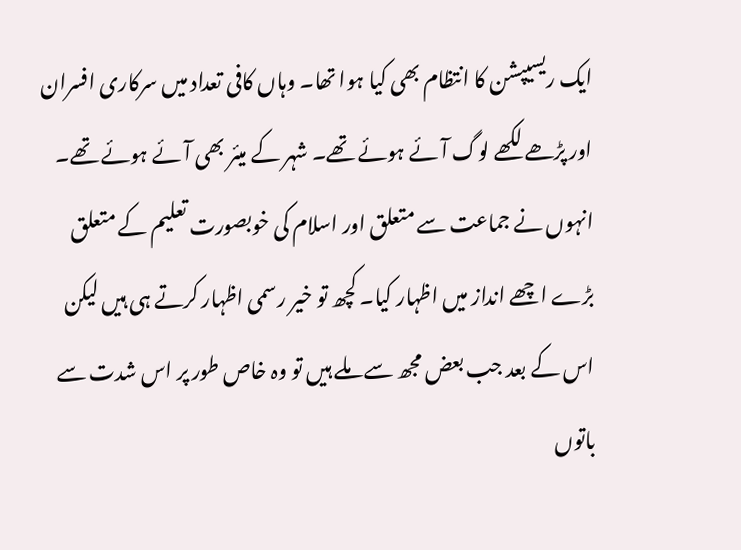ایک ریسیپشن کا انتظام بھی کیا ہوا تھا۔ وہاں کافی تعداد میں سرکاری افسران اور پڑھے لکھے لوگ آئے ہوئے تھے۔ شہر کے میئر بھی آئے ہوئے تھے۔ انہوں نے جماعت سے متعلق اور اسلام کی خوبصورت تعلیم کے متعلق بڑے اچھے انداز میں اظہار کیا۔ کچھ تو خیر رسمی اظہار کرتے ہی ہیں لیکن اس کے بعد جب بعض مجھ سے ملے ہیں تو وہ خاص طور پر اس شدت سے باتوں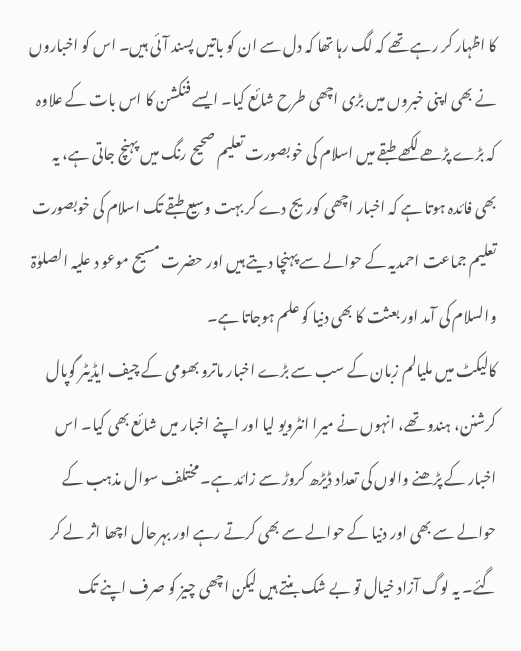کا اظہار کر رہے تھے کہ لگ رہا تھا کہ دل سے ان کو باتیں پسند آئی ہیں۔ اس کو اخباروں نے بھی اپنی خبروں میں بڑی اچھی طرح شائع کیا۔ ایسے فنکشن کا اس بات کے علاوہ کہ بڑے پڑھے لکھے طبقے میں اسلام کی خوبصورت تعلیم صحیح رنگ میں پہنچ جاتی ہے، یہ بھی فائدہ ہوتا ہے کہ اخبار اچھی کوریج دے کر بہت وسیع طبقے تک اسلام کی خوبصورت تعلیم جماعت احمدیہ کے حوالے سے پہنچا دیتے ہیں اور حضرت مسیح موعو د علیہ الصلوٰۃ والسلام کی آمد اور بعثت کا بھی دنیا کو علم ہوجاتا ہے۔
کالیکٹ میں ملیالم زبان کے سب سے بڑے اخبار ماترو بھومی کے چیف ایڈیٹر گوپال کرشنن، ہندو تھے، انہوں نے میرا انٹرویو لیا اور اپنے اخبار میں شائع بھی کیا۔ اس اخبار کے پڑھنے والوں کی تعداد ڈیڑھ کروڑ سے زائد ہے۔ مختلف سوال مذہب کے حوالے سے بھی اور دنیا کے حوالے سے بھی کرتے رہے اور بہرحال اچھا اثر لے کر گئے۔ یہ لوگ آزاد خیال تو بے شک بنتے ہیں لیکن اچھی چیز کو صرف اپنے تک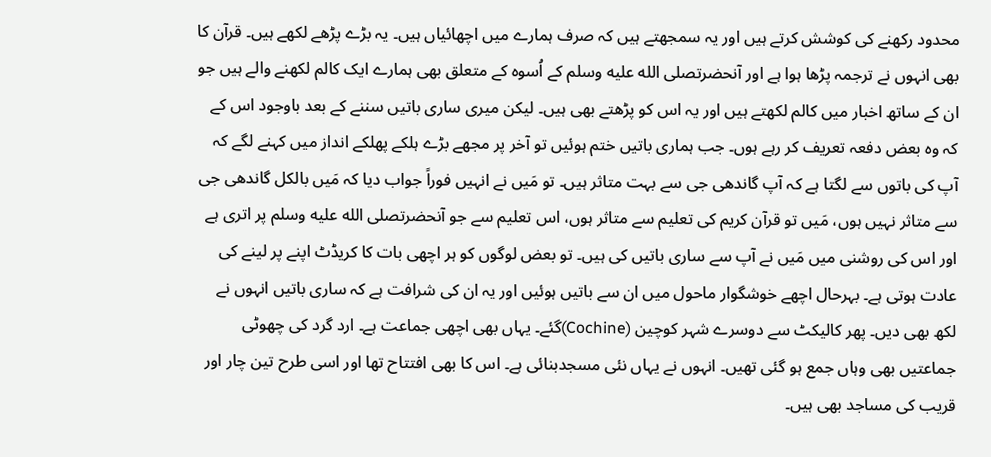محدود رکھنے کی کوشش کرتے ہیں اور یہ سمجھتے ہیں کہ صرف ہمارے میں اچھائیاں ہیں۔ یہ بڑے پڑھے لکھے ہیں۔ قرآن کا بھی انہوں نے ترجمہ پڑھا ہوا ہے اور آنحضرتصلى الله عليه وسلم کے اُسوہ کے متعلق بھی ہمارے ایک کالم لکھنے والے ہیں جو ان کے ساتھ اخبار میں کالم لکھتے ہیں اور یہ اس کو پڑھتے بھی ہیں۔ لیکن میری ساری باتیں سننے کے بعد باوجود اس کے کہ وہ بعض دفعہ تعریف کر رہے ہوں۔ جب ہماری باتیں ختم ہوئیں تو آخر پر مجھے بڑے ہلکے پھلکے انداز میں کہنے لگے کہ آپ کی باتوں سے لگتا ہے کہ آپ گاندھی جی سے بہت متاثر ہیں۔ تو مَیں نے انہیں فوراً جواب دیا کہ مَیں بالکل گاندھی جی سے متاثر نہیں ہوں، مَیں تو قرآن کریم کی تعلیم سے متاثر ہوں، اس تعلیم سے جو آنحضرتصلى الله عليه وسلم پر اتری ہے اور اس کی روشنی میں مَیں نے آپ سے ساری باتیں کی ہیں۔ تو بعض لوگوں کو ہر اچھی بات کا کریڈٹ اپنے پر لینے کی عادت ہوتی ہے۔ بہرحال اچھے خوشگوار ماحول میں ان سے باتیں ہوئیں اور یہ ان کی شرافت ہے کہ ساری باتیں انہوں نے لکھ بھی دیں۔ پھر کالیکٹ سے دوسرے شہر کوچین (Cochine)گئے۔ یہاں بھی اچھی جماعت ہے۔ ارد گرد کی چھوٹی جماعتیں بھی وہاں جمع ہو گئی تھیں۔ انہوں نے یہاں نئی مسجدبنائی ہے۔ اس کا بھی افتتاح تھا اور اسی طرح تین چار اور قریب کی مساجد بھی ہیں۔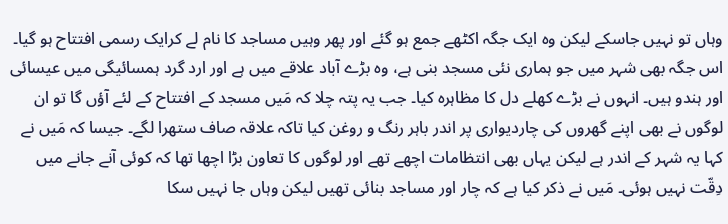وہاں تو نہیں جاسکے لیکن وہ ایک جگہ اکٹھے جمع ہو گئے اور پھر وہیں مساجد کا نام لے کرایک رسمی افتتاح ہو گیا۔ اس جگہ بھی شہر میں جو ہماری نئی مسجد بنی ہے، وہ بڑے آباد علاقے میں ہے اور ارد گرد ہمسائیگی میں عیسائی اور ہندو ہیں۔ انہوں نے بڑے کھلے دل کا مظاہرہ کیا۔ جب یہ پتہ چلا کہ مَیں مسجد کے افتتاح کے لئے آؤں گا تو ان لوگوں نے بھی اپنے گھروں کی چاردیواری پر اندر باہر رنگ و روغن کیا تاکہ علاقہ صاف ستھرا لگے۔ جیسا کہ مَیں نے کہا یہ شہر کے اندر ہے لیکن یہاں بھی انتظامات اچھے تھے اور لوگوں کا تعاون بڑا اچھا تھا کہ کوئی آنے جانے میں دِقّت نہیں ہوئی۔ مَیں نے ذکر کیا ہے کہ چار اور مساجد بنائی تھیں لیکن وہاں جا نہیں سکا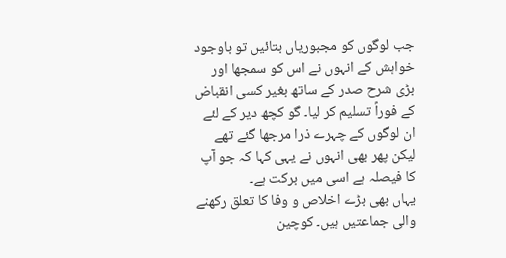جب لوگوں کو مجبوریاں بتائیں تو باوجود خواہش کے انہوں نے اس کو سمجھا اور بڑی شرح صدر کے ساتھ بغیر کسی انقباض کے فوراً تسلیم کر لیا۔ گو کچھ دیر کے لئے ان لوگوں کے چہرے ذرا مرجھا گئے تھے لیکن پھر بھی انہوں نے یہی کہا کہ جو آپ کا فیصلہ ہے اسی میں برکت ہے۔
یہاں بھی بڑے اخلاص و وفا کا تعلق رکھنے والی جماعتیں ہیں۔ کوچین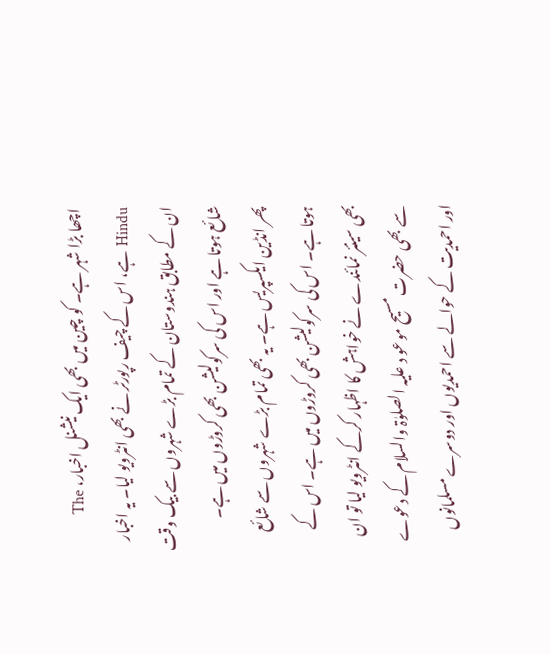اچھا بڑا شہر ہے۔ کو چین میں بھی ایک نیشنل اخبار، The Hindu ہے، اس کے چیف رپورٹر نے بھی انٹرویو لیا۔ یہ اخبار ان کے مطابق ہندوستان کے تمام بڑے شہروں سے بیک وقت شائع ہوتا ہے اور اس کی سرکولیشن بھی کروڑوں میں ہے۔
پھر انڈین ایکسپریس ہے۔ یہ بھی تمام بڑے شہروں سے شائع ہوتا ہے۔ اس کی سرکولیشن بھی کروڑوں میں ہے۔ اس کے بھی سینئر نمائندے نے خواہش کا اظہار کرکے انٹرویو لیا تو ان سے بھی حضرت مسیح موعو د علیہ الصلوٰۃ والسلام کے دعوے اور احمدیت کے حوالے سے احمدیوں اور دوسرے مسلمانوں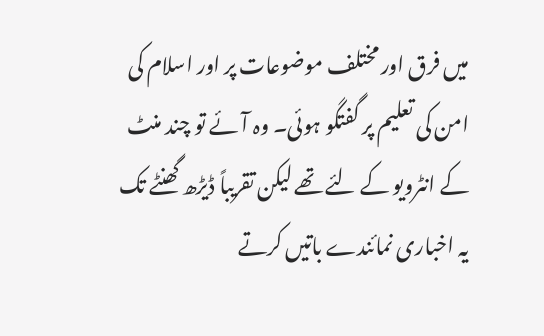میں فرق اور مختلف موضوعات پر اور اسلام کی امن کی تعلیم پر گفتگو ہوئی۔ وہ آئے تو چند منٹ کے انٹرویو کے لئے تھے لیکن تقریباً ڈیڑھ گھنٹے تک یہ اخباری نمائندے باتیں کرتے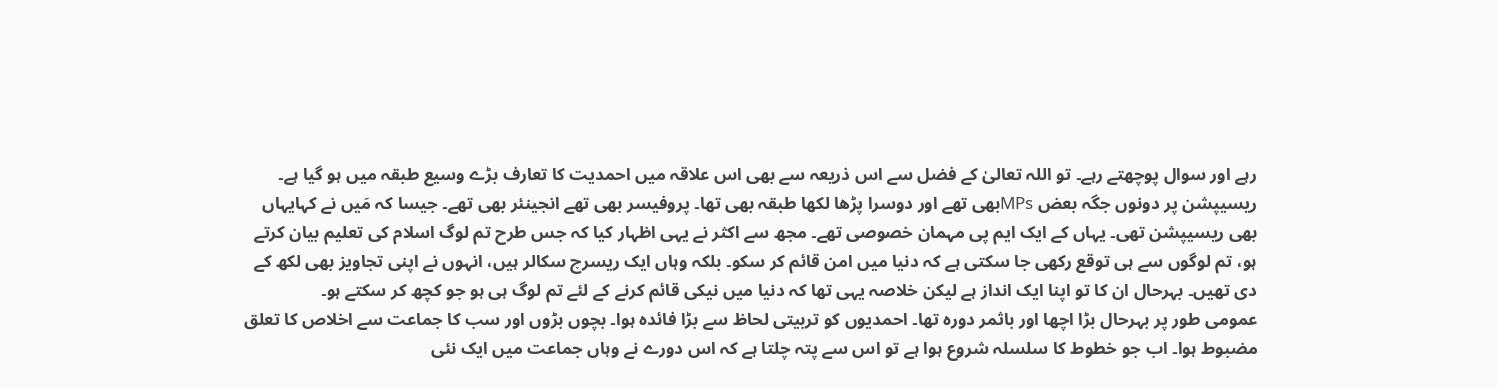رہے اور سوال پوچھتے رہے۔ تو اللہ تعالیٰ کے فضل سے اس ذریعہ سے بھی اس علاقہ میں احمدیت کا تعارف بڑے وسیع طبقہ میں ہو گیا ہے۔
ریسیپشن پر دونوں جگہ بعض MPsبھی تھے اور دوسرا پڑھا لکھا طبقہ بھی تھا۔ پروفیسر بھی تھے انجینئر بھی تھے۔ جیسا کہ مَیں نے کہایہاں بھی ریسیپشن تھی۔ یہاں کے ایک ایم پی مہمان خصوصی تھے۔ مجھ سے اکثر نے یہی اظہار کیا کہ جس طرح تم لوگ اسلام کی تعلیم بیان کرتے ہو، تم لوگوں سے ہی توقع رکھی جا سکتی ہے کہ دنیا میں امن قائم کر سکو۔ بلکہ وہاں ایک ریسرچ سکالر ہیں، انہوں نے اپنی تجاویز بھی لکھ کے دی تھیں۔ بہرحال ان کا تو اپنا ایک انداز ہے لیکن خلاصہ یہی تھا کہ دنیا میں نیکی قائم کرنے کے لئے تم لوگ ہی ہو جو کچھ کر سکتے ہو۔
عمومی طور پر بہرحال بڑا اچھا اور باثمر دورہ تھا۔ احمدیوں کو تربیتی لحاظ سے بڑا فائدہ ہوا۔ بچوں بڑوں اور سب کا جماعت سے اخلاص کا تعلق مضبوط ہوا۔ اب جو خطوط کا سلسلہ شروع ہوا ہے تو اس سے پتہ چلتا ہے کہ اس دورے نے وہاں جماعت میں ایک نئی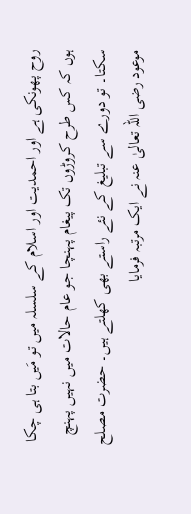روح پھونکی ہے اور احمدیت اور اسلام کے سلسلہ میں تو مَیں بتا ہی چکا ہوں کہ کس طرح کروڑوں تک پیغام پہنچا جو عام حالات میں نہیں پہنچ سکتا۔ تو دورے سے تبلیغ کے نئے راستے بھی کھلتے ہیں۔ حضرت مصلح موعود رضی اللہ تعالیٰ عنہ نے ایک مرتبہ فرمایا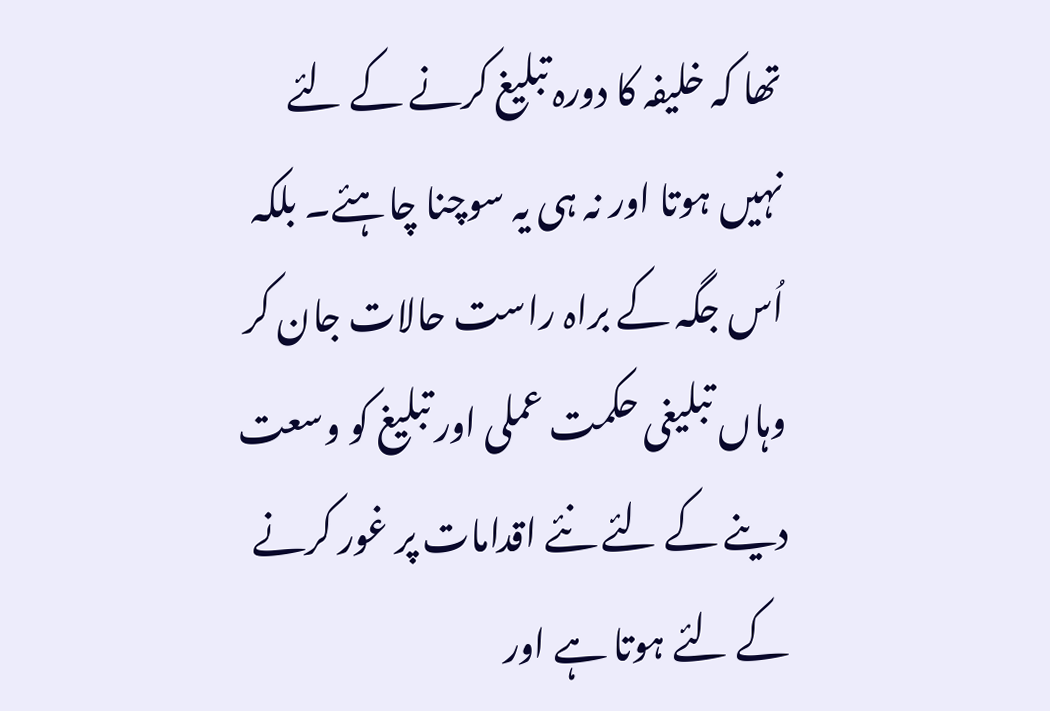تھا کہ خلیفہ کا دورہ تبلیغ کرنے کے لئے نہیں ہوتا اور نہ ہی یہ سوچنا چاہئے۔ بلکہ اُس جگہ کے براہ راست حالات جان کر وہاں تبلیغی حکمت عملی اور تبلیغ کو وسعت دینے کے لئے نئے اقدامات پر غور کرنے کے لئے ہوتا ہے اور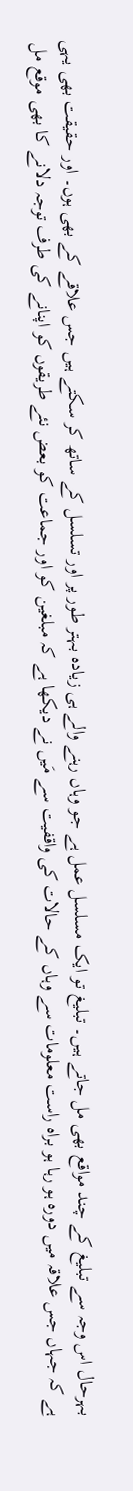بہرحال اس وجہ سے تبلیغ کے چند مواقع بھی مل جاتے ہیں۔ تبلیغ تو ایک مسلسل عمل ہے جو وہاں رہنے والے ہی زیادہ بہتر طور پر اور تسلسل کے ساتھ کر سکتے ہیں جس علاقے کے بھی ہوں۔ اور حقیقت بھی یہی ہے کہ جہاں جس علاقہ میں دورہ ہو رہا ہو براہ راست معلومات سے وہاں کے حالات کی واقفیت سے مَیں نے دیکھا ہے کہ مبلغین کو اور جماعت کو بعض نئے طریقوں کو اپنانے کی طرف توجہ دلانے کا بھی موقع مل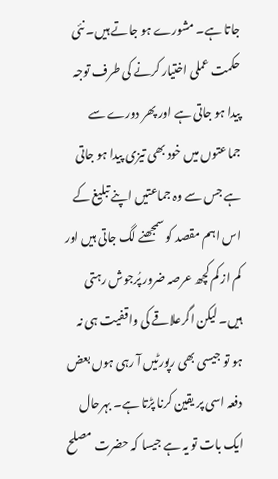جاتا ہے۔ مشورے ہو جاتے ہیں۔ نئی حکمت عملی اختیار کرنے کی طرف توجہ پیدا ہو جاتی ہے اور پھر دورے سے جماعتوں میں خود بھی تیزی پیدا ہو جاتی ہے جس سے وہ جماعتیں اپنے تبلیغ کے اس اہم مقصد کو سمجھنے لگ جاتی ہیں اور کم از کم کچھ عرصہ ضرور پُرجوش رہتی ہیں۔ لیکن اگرعلاقے کی واقفیت ہی نہ ہو تو جیسی بھی رپورٹیں آ رہی ہوں بعض دفعہ اسی پر یقین کرنا پڑتا ہے۔ بہرحال ایک بات تو یہ ہے جیسا کہ حضرت مصلح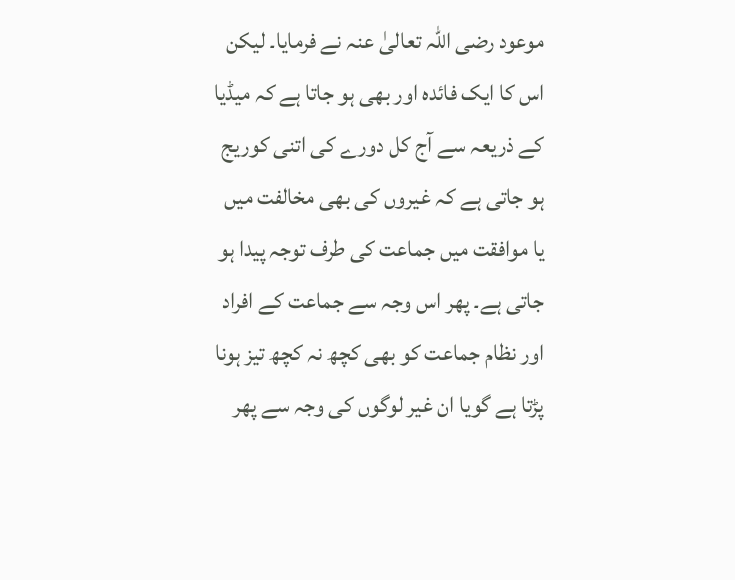موعود رضی اللہ تعالیٰ عنہ نے فرمایا۔ لیکن اس کا ایک فائدہ اور بھی ہو جاتا ہے کہ میڈیا کے ذریعہ سے آج کل دورے کی اتنی کوریج ہو جاتی ہے کہ غیروں کی بھی مخالفت میں یا موافقت میں جماعت کی طرف توجہ پیدا ہو جاتی ہے۔ پھر اس وجہ سے جماعت کے افراد اور نظام جماعت کو بھی کچھ نہ کچھ تیز ہونا پڑتا ہے گویا ان غیر لوگوں کی وجہ سے پھر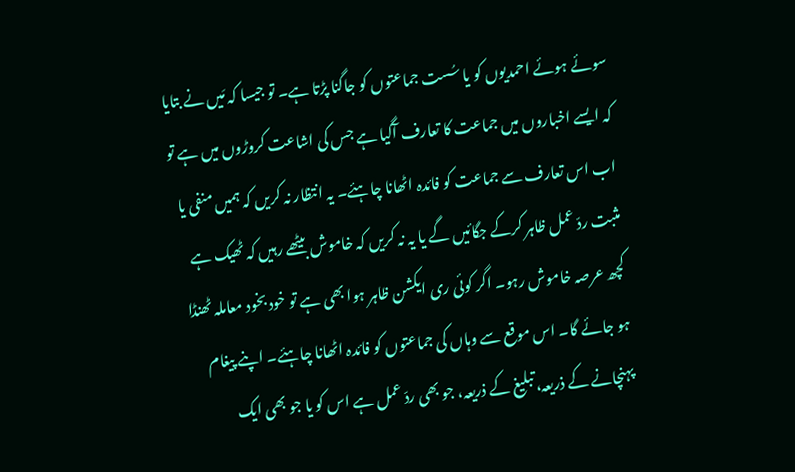سوئے ہوئے احمدیوں کو یا سُست جماعتوں کو جاگنا پڑتا ہے۔ تو جیسا کہ مَیں نے بتایا کہ ایسے اخباروں میں جماعت کا تعارف آگیا ہے جس کی اشاعت کروڑوں میں ہے تو اب اس تعارف سے جماعت کو فائدہ اٹھانا چاہئے۔ یہ انتظار نہ کریں کہ ہمیں منفی یا مثبت ردّ عمل ظاہر کرکے جگائیں گے یا یہ نہ کریں کہ خاموش بیٹھے رہیں کہ ٹھیک ہے کچھ عرصہ خاموش رہو۔ اگر کوئی ری ایکشن ظاہر ہوا بھی ہے تو خود بخود معاملہ ٹھنڈا ہو جائے گا۔ اس موقع سے وہاں کی جماعتوں کو فائدہ اٹھانا چاہئے۔ اپنے پیغام پہنچانے کے ذریعہ، تبلیغ کے ذریعہ، جو بھی ردّ عمل ہے اس کو یا جو بھی ایک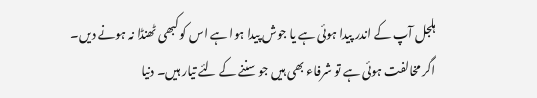ہلجل آپ کے اندر پیدا ہوئی ہے یا جوش پیدا ہوا ہے اس کو کبھی ٹھنڈا نہ ہونے دیں۔ اگر مخالفت ہوئی ہے تو شرفاء بھی ہیں جو سننے کے لئے تیار ہیں۔ دنیا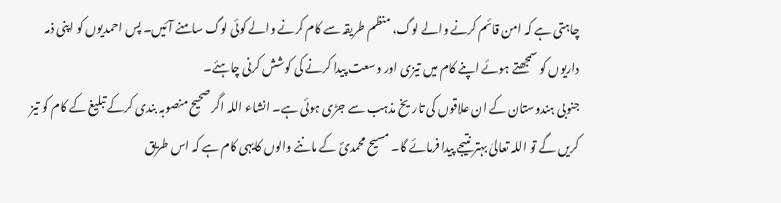چاہتی ہے کہ امن قائم کرنے والے لوگ، منظم طریقہ سے کام کرنے والے کوئی لوگ سامنے آئیں۔ پس احمدیوں کو اپنی ذمہ داریوں کو سمجھتے ہوئے اپنے کام میں تیزی اور وسعت پیدا کرنے کی کوشش کرنی چاہئے۔
جنوبی ہندوستان کے ان علاقوں کی تاریخ مذہب سے جڑی ہوئی ہے۔ انشاء اللہ اگر صحیح منصوبہ بندی کرکے تبلیغ کے کام کو تیز کریں گے تو اللہ تعالیٰ بہتر نتیجے پیدا فرمائے گا۔ مسیح محمدیؐ کے ماننے والوں کایہی کام ہے کہ اس طریق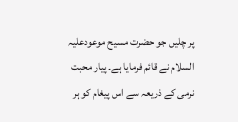پر چلیں جو حضرت مسیح موعودعلیہ السلام نے قائم فرمایا ہے۔ پیار محبت نرمی کے ذریعہ سے اس پیغام کو ہر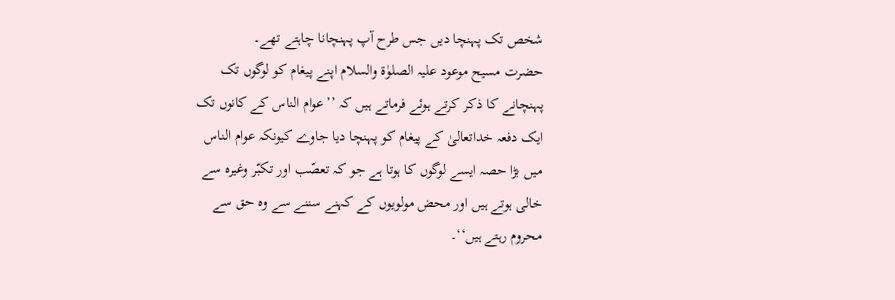شخص تک پہنچا دیں جس طرح آپ پہنچانا چاہتے تھے۔
حضرت مسیح موعود علیہ الصلوٰۃ والسلام اپنے پیغام کو لوگوں تک پہنچانے کا ذکر کرتے ہوئے فرماتے ہیں کہ ’’عوام الناس کے کانوں تک ایک دفعہ خداتعالیٰ کے پیغام کو پہنچا دیا جاوے کیونکہ عوام الناس میں بڑا حصہ ایسے لوگوں کا ہوتا ہے جو کہ تعصّب اور تکبّر وغیرہ سے خالی ہوتے ہیں اور محض مولویوں کے کہنے سننے سے وہ حق سے محروم رہتے ہیں‘‘۔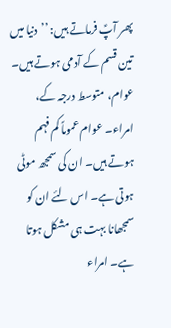پھر آپؑ فرماتے ہیں: ’’دنیا میں تین قسم کے آدمی ہوتے ہیں۔ عوام، متوسط درجہ کے، امراء۔ عوام عموماً کم فہم ہوتے ہیں۔ ان کی سمجھ موٹی ہوتی ہے۔ اس لئے ان کو سمجھانا بہت ہی مشکل ہوتا ہے۔ امراء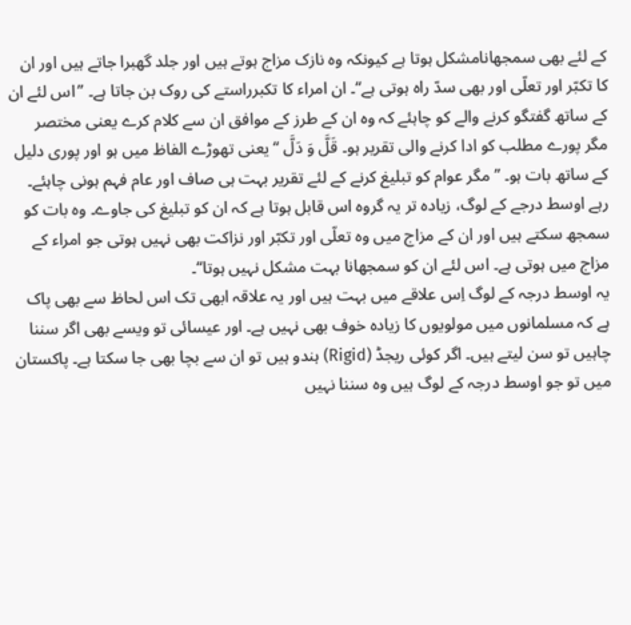کے لئے بھی سمجھانامشکل ہوتا ہے کیونکہ وہ نازک مزاج ہوتے ہیں اور جلد گھبرا جاتے ہیں اور ان کا تکبّر اور تعلّی اور بھی سدّ راہ ہوتی ہے‘‘۔ ان امراء کا تکبرراستے کی روک بن جاتا ہے۔ ’’اس لئے ان کے ساتھ گفتگو کرنے والے کو چاہئے کہ وہ ان کے طرز کے موافق ان سے کلام کرے یعنی مختصر مگر پورے مطلب کو ادا کرنے والی تقریر ہو۔ قَلَّ وَ دَلَّ ‘‘ یعنی تھوڑے الفاظ میں ہو اور پوری دلیل کے ساتھ بات ہو۔ ’’مگر عوام کو تبلیغ کرنے کے لئے تقریر بہت ہی صاف اور عام فہم ہونی چاہئے۔ رہے اوسط درجے کے لوگ، زیادہ تر یہ گروہ اس قابل ہوتا ہے کہ ان کو تبلیغ کی جاوے۔ وہ بات کو سمجھ سکتے ہیں اور ان کے مزاج میں وہ تعلّی اور تکبّر اور نزاکت بھی نہیں ہوتی جو امراء کے مزاج میں ہوتی ہے۔ اس لئے ان کو سمجھانا بہت مشکل نہیں ہوتا‘‘۔
یہ اوسط درجہ کے لوگ اِس علاقے میں بہت ہیں اور یہ علاقہ ابھی تک اس لحاظ سے بھی پاک ہے کہ مسلمانوں میں مولویوں کا زیادہ خوف بھی نہیں ہے۔ اور عیسائی تو ویسے بھی اگر سننا چاہیں تو سن لیتے ہیں۔ اگر کوئی ریجڈ (Rigid) ہندو ہیں تو ان سے بچا بھی جا سکتا ہے۔ پاکستان میں تو جو اوسط درجہ کے لوگ ہیں وہ سننا نہیں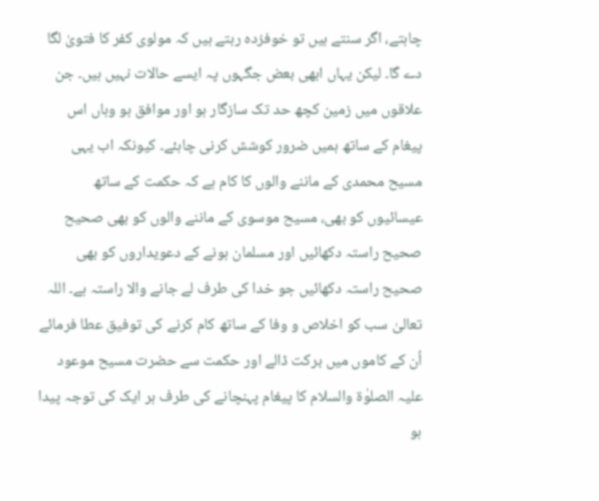چاہتے، اگر سنتے ہیں تو خوفزدہ رہتے ہیں کہ مولوی کفر کا فتویٰ لگا دے گا۔ لیکن یہاں ابھی بعض جگہوں پہ ایسے حالات نہیں ہیں۔ جن علاقوں میں زمین کچھ حد تک سازگار ہو اور موافق ہو وہاں اس پیغام کے ساتھ ہمیں ضرور کوشش کرنی چاہئے۔ کیونکہ اب یہی مسیح محمدی کے ماننے والوں کا کام ہے کہ حکمت کے ساتھ عیسائیوں کو بھی، مسیح موسوی کے ماننے والوں کو بھی صحیح صحیح راستہ دکھائیں اور مسلمان ہونے کے دعویداروں کو بھی صحیح راستہ دکھائیں جو خدا کی طرف لے جانے والا راستہ ہے۔ اللہ تعالیٰ سب کو اخلاص و وفا کے ساتھ کام کرنے کی توفیق عطا فرمائے اُن کے کاموں میں برکت ڈالے اور حکمت سے حضرت مسیح موعود علیہ الصلوٰۃ والسلام کا پیغام پہنچانے کی طرف ہر ایک کی توجہ پیدا ہو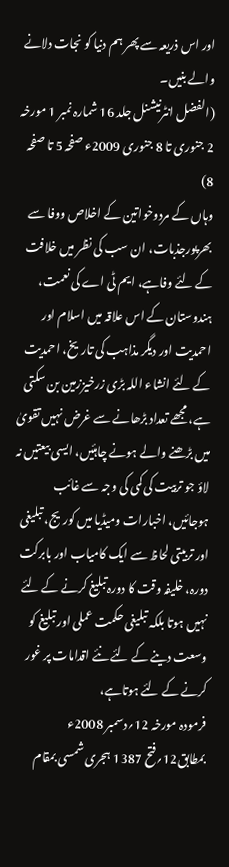اور اس ذریعہ سے پھر ہم دنیا کو نجات دلانے والے بنیں۔
(الفضل انٹرنیشنل جلد 16 شمارہ نمبر 1 مورخہ 2 جنوری تا 8 جنوری 2009ء صفحہ 5 تا صفحہ 8)
وہاں کے مردوخواتین کے اخلاص ووفا سے بھرپورجذبات، ان سب کی نظر میں خلافت کے لئے وفاہے، ایم ٹی اے کی نعمت، ہندوستان کے اس علاقہ میں اسلام اور احمدیت اور دیگر مذاہب کی تاریخ، احمدیت کے لئے انشاء اللہ بڑی زرخیززمین بن سکتی ہے، مجھے تعداد بڑھانے سے غرض نہیں تقویٰ میں بڑھنے والے ہونے چاہئیں، ایسی بیعتیں نہ لاؤ جو تربیت کی کمی کی وجہ سے غائب ہوجائیں، اخبارات ومیڈیا میں کوریج، تبلیغی اور تربیتی لحاظ سے ایک کامیاب اور بابرکت دورہ، خلیفہ وقت کا دورہ تبلیغ کرنے کے لئے نہیں ہوتا بلکہ تبلیغی حکمت عملی اور تبلیغ کو وسعت دینے کے لئے نئے اقدامات پر غور کرنے کے لئے ہوتاہے،
فرمودہ مورخہ 12؍دسمبر 2008ء بمطابق12؍فتح 1387 ہجری شمسی بمقام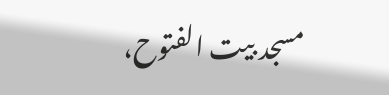مسجد بیت الفتوح،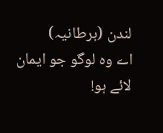لندن (برطانیہ)
اے وہ لوگو جو ایمان لائے ہو!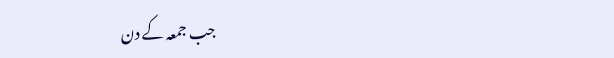جب جمعہ کے دن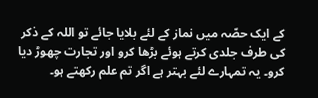کے ایک حصّہ میں نماز کے لئے بلایا جائے تو اللہ کے ذکر کی طرف جلدی کرتے ہوئے بڑھا کرو اور تجارت چھوڑ دیا کرو۔ یہ تمہارے لئے بہتر ہے اگر تم علم رکھتے ہو۔